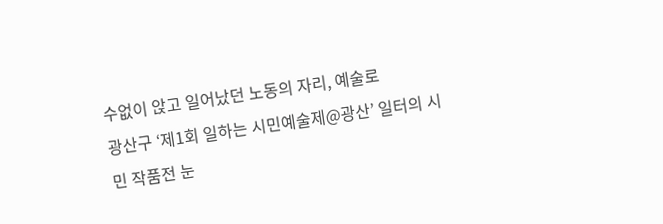수없이 앉고 일어났던 노동의 자리, 예술로
광산구 ‘제1회 일하는 시민예술제@광산’ 일터의 시민 작품전 눈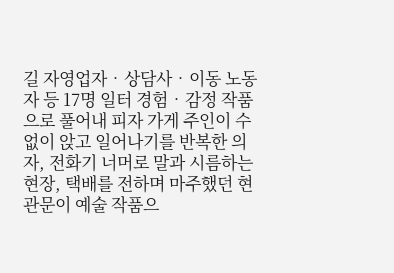길 자영업자‧상담사‧이동 노동자 등 17명 일터 경험‧감정 작품으로 풀어내 피자 가게 주인이 수없이 앉고 일어나기를 반복한 의자, 전화기 너머로 말과 시름하는 현장, 택배를 전하며 마주했던 현관문이 예술 작품으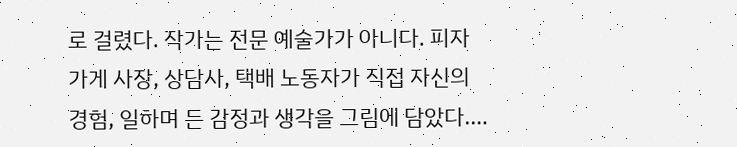로 걸렸다. 작가는 전문 예술가가 아니다. 피자 가게 사장, 상담사, 택배 노동자가 직접 자신의 경험, 일하며 든 감정과 생각을 그림에 담았다.…